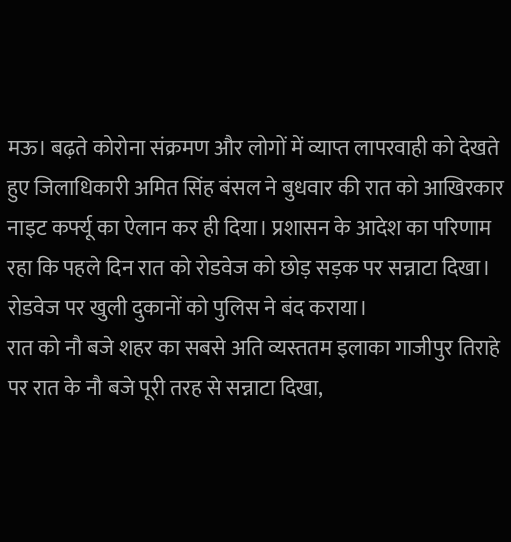मऊ। बढ़ते कोरोना संक्रमण और लोगों में व्याप्त लापरवाही को देखते हुए जिलाधिकारी अमित सिंह बंसल ने बुधवार की रात को आखिरकार नाइट कर्फ्यू का ऐलान कर ही दिया। प्रशासन के आदेश का परिणाम रहा कि पहले दिन रात को रोडवेज को छोड़ सड़क पर सन्नाटा दिखा। रोडवेज पर खुली दुकानों को पुलिस ने बंद कराया।
रात को नौ बजे शहर का सबसे अति व्यस्ततम इलाका गाजीपुर तिराहे पर रात के नौ बजे पूरी तरह से सन्नाटा दिखा,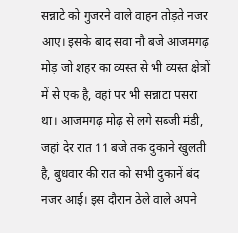सन्नाटे को गुजरने वाले वाहन तोड़ते नजर आए। इसके बाद सवा नौ बजे आजमगढ़ मोड़ जो शहर का व्यस्त से भी व्यस्त क्षेत्रों में से एक है, वहां पर भी सन्नाटा पसरा था। आजमगढ़ मोढ़ से लगे सब्जी मंडी, जहां देर रात 11 बजे तक दुकाने खुलती है, बुधवार की रात को सभी दुकानें बंद नजर आई। इस दौरान ठेले वाले अपने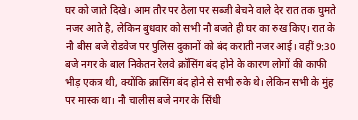घर को जाते दिखे। आम तौर पर ठेला पर सब्जी बेचने वाले देर रात तक घुमते नजर आते है, लेकिन बुधवार को सभी नौ बजते ही घर का रुख किए। रात के नौ बीस बजे रोडवेज पर पुलिस दुकानों को बंद कराती नजर आई। वहीं 9:30 बजे नगर के बाल निकेतन रेलवे क्रॉसिंग बंद होने के कारण लोगों की काफी भीड़ एकत्र थी, क्योंकि क्रासिंग बंद होने से सभी रुके थे। लेकिन सभी के मुंह पर मास्क था। नौ चालीस बजे नगर के सिंधी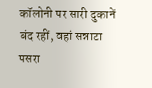कॉलोनी पर सारी दुकानें बंद रहीं, वहां सन्नाटा पसरा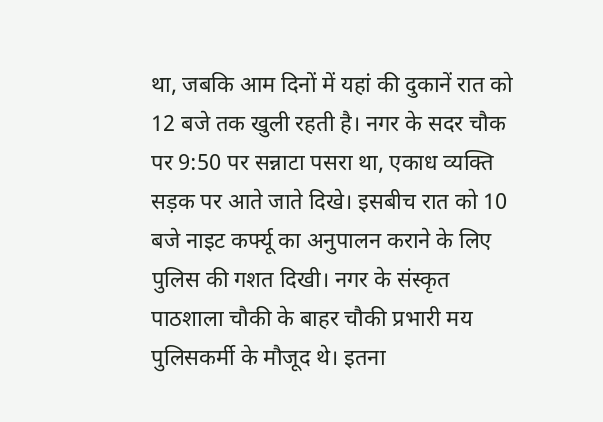था, जबकि आम दिनों में यहां की दुकानें रात को 12 बजे तक खुली रहती है। नगर के सदर चौक पर 9:50 पर सन्नाटा पसरा था, एकाध व्यक्ति सड़क पर आते जाते दिखे। इसबीच रात को 10 बजे नाइट कर्फ्यू का अनुपालन कराने के लिए पुलिस की गशत दिखी। नगर के संस्कृत पाठशाला चौकी के बाहर चौकी प्रभारी मय पुलिसकर्मी के मौजूद थे। इतना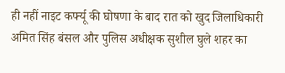ही नहीं नाइट कर्फ्यू की घोषणा के बाद रात को खुद जिलाधिकारी अमित सिंह बंसल और पुलिस अधीक्षक सुशील घुले शहर का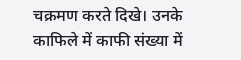चक्रमण करते दिखे। उनके काफिले में काफी संख्या में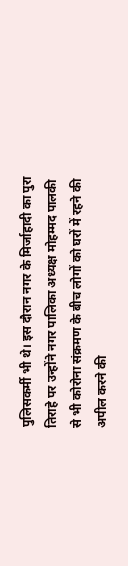पुलिसकर्मी भी थे। इस दौरान नगर के मिर्जाहादी का पुरा तिराहे पर उन्होंने नगर पालिका अध्यक्ष मोहम्मद पालकी से भी कोरोना संक्रमण के बीच लोगों को घरों में रहने की अपील करने की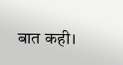बात कही।